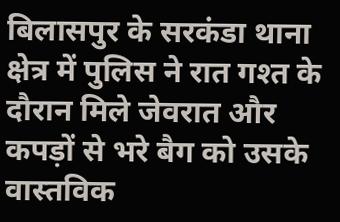बिलासपुर के सरकंडा थाना क्षेत्र में पुलिस ने रात गश्त के दौरान मिले जेवरात और कपड़ों से भरे बैग को उसके वास्तविक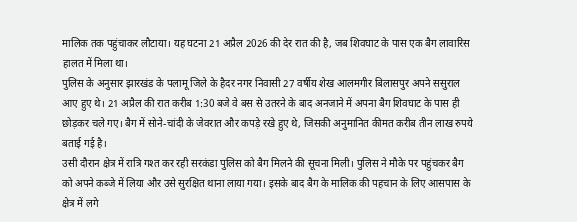मालिक तक पहुंचाकर लौटाया। यह घटना 21 अप्रैल 2026 की देर रात की है, जब शिवघाट के पास एक बैग लावारिस हालत में मिला था।
पुलिस के अनुसार झारखंड के पलामू जिले के हैदर नगर निवासी 27 वर्षीय शेख आलमगीर बिलासपुर अपने ससुराल आए हुए थे। 21 अप्रैल की रात करीब 1:30 बजे वे बस से उतरने के बाद अनजाने में अपना बैग शिवघाट के पास ही छोड़कर चले गए। बैग में सोने-चांदी के जेवरात और कपड़े रखे हुए थे, जिसकी अनुमानित कीमत करीब तीन लाख रुपये बताई गई है।
उसी दौरान क्षेत्र में रात्रि गश्त कर रही सरकंडा पुलिस को बैग मिलने की सूचना मिली। पुलिस ने मौके पर पहुंचकर बैग को अपने कब्जे में लिया और उसे सुरक्षित थाना लाया गया। इसके बाद बैग के मालिक की पहचान के लिए आसपास के क्षेत्र में लगे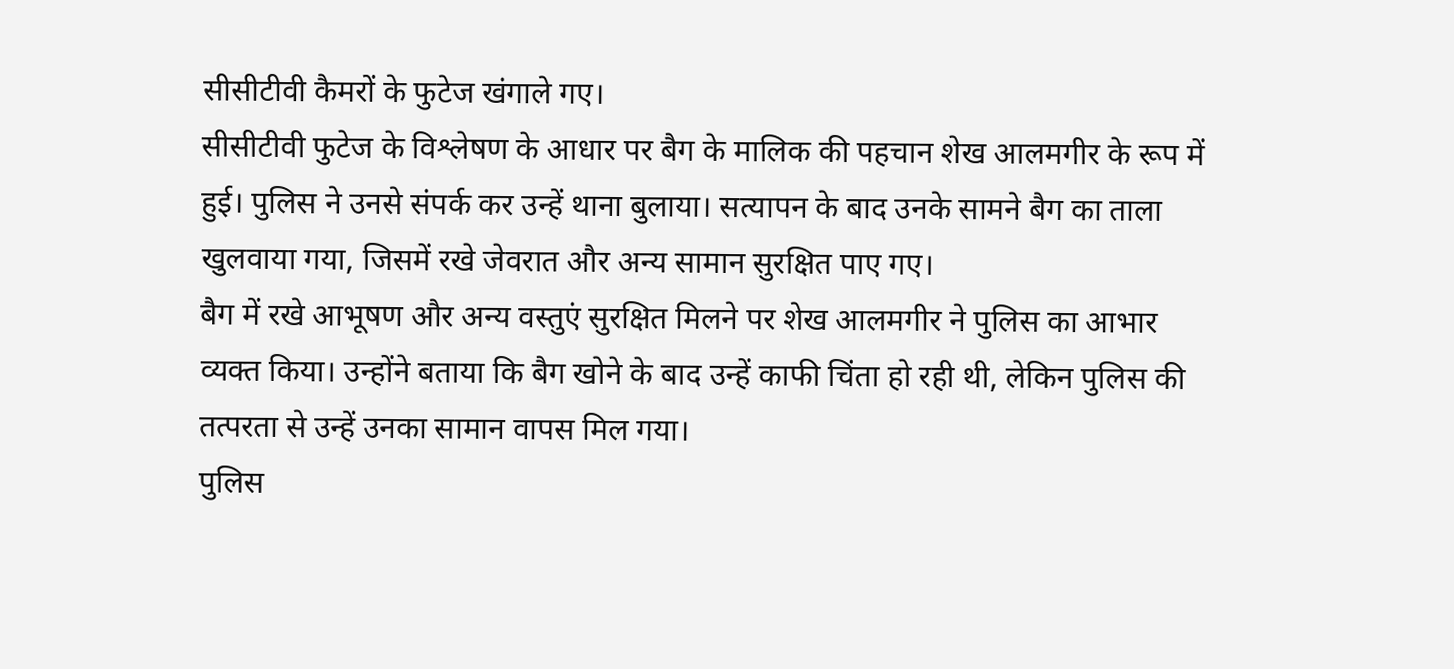सीसीटीवी कैमरों के फुटेज खंगाले गए।
सीसीटीवी फुटेज के विश्लेषण के आधार पर बैग के मालिक की पहचान शेख आलमगीर के रूप में हुई। पुलिस ने उनसे संपर्क कर उन्हें थाना बुलाया। सत्यापन के बाद उनके सामने बैग का ताला खुलवाया गया, जिसमें रखे जेवरात और अन्य सामान सुरक्षित पाए गए।
बैग में रखे आभूषण और अन्य वस्तुएं सुरक्षित मिलने पर शेख आलमगीर ने पुलिस का आभार व्यक्त किया। उन्होंने बताया कि बैग खोने के बाद उन्हें काफी चिंता हो रही थी, लेकिन पुलिस की तत्परता से उन्हें उनका सामान वापस मिल गया।
पुलिस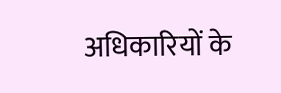अधिकारियों के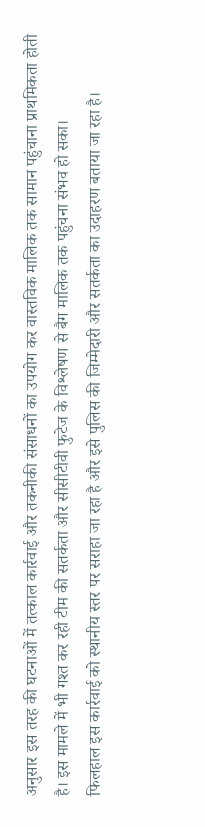अनुसार इस तरह की घटनाओं में तत्काल कार्रवाई और तकनीकी संसाधनों का उपयोग कर वास्तविक मालिक तक सामान पहुंचाना प्राथमिकता होती है। इस मामले में भी गश्त कर रही टीम की सतर्कता और सीसीटीवी फुटेज के विश्लेषण से बैग मालिक तक पहुंचना संभव हो सका।
फिलहाल इस कार्रवाई को स्थानीय स्तर पर सराहा जा रहा है और इसे पुलिस की जिम्मेदारी और सतर्कता का उदाहरण बताया जा रहा है।